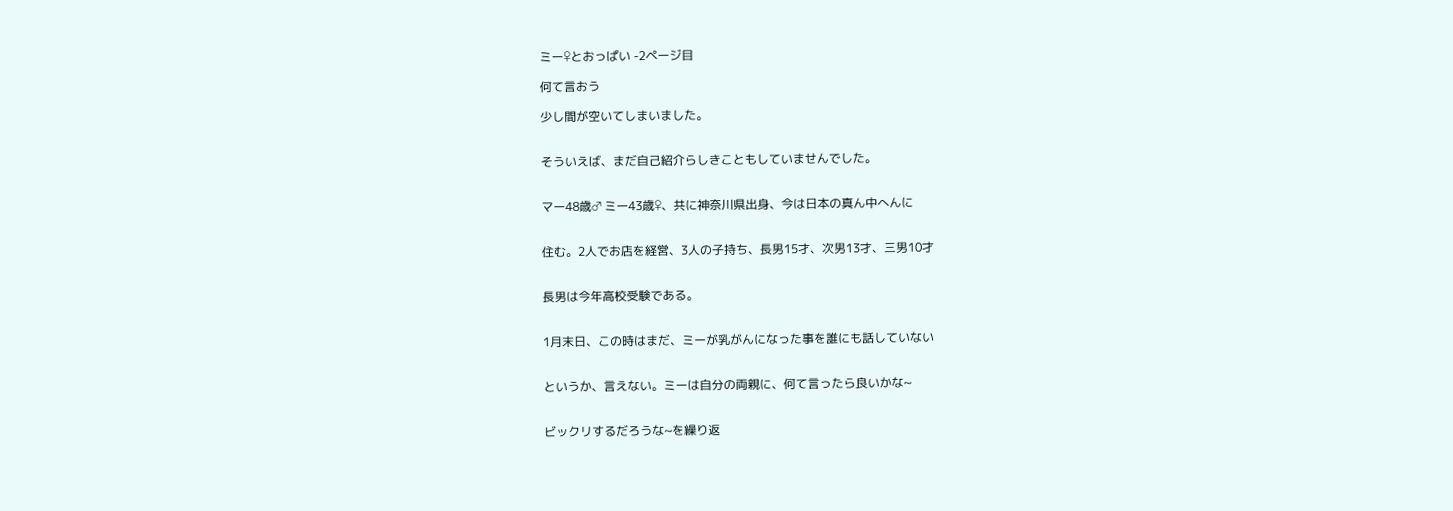ミー♀とおっぱい -2ページ目

何て言おう

少し間が空いてしまいました。


そういえば、まだ自己紹介らしきこともしていませんでした。


マー48歳♂ ミー43歳♀、共に神奈川県出身、今は日本の真ん中へんに


住む。2人でお店を経営、3人の子持ち、長男15才、次男13才、三男10才


長男は今年高校受験である。


1月末日、この時はまだ、ミーが乳がんになった事を誰にも話していない


というか、言えない。ミーは自分の両親に、何て言ったら良いかな~


ビックリするだろうな~を繰り返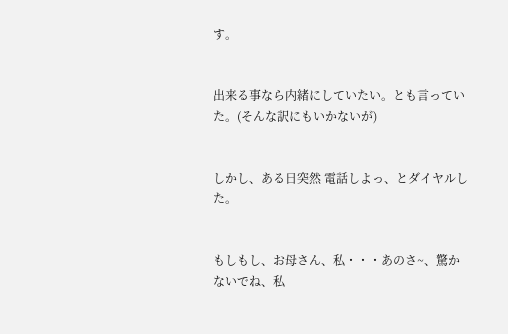す。


出来る事なら内緒にしていたい。とも言っていた。(そんな訳にもいかないが)


しかし、ある日突然 電話しよっ、とダイヤルした。


もしもし、お母さん、私・・・あのさ~、驚かないでね、私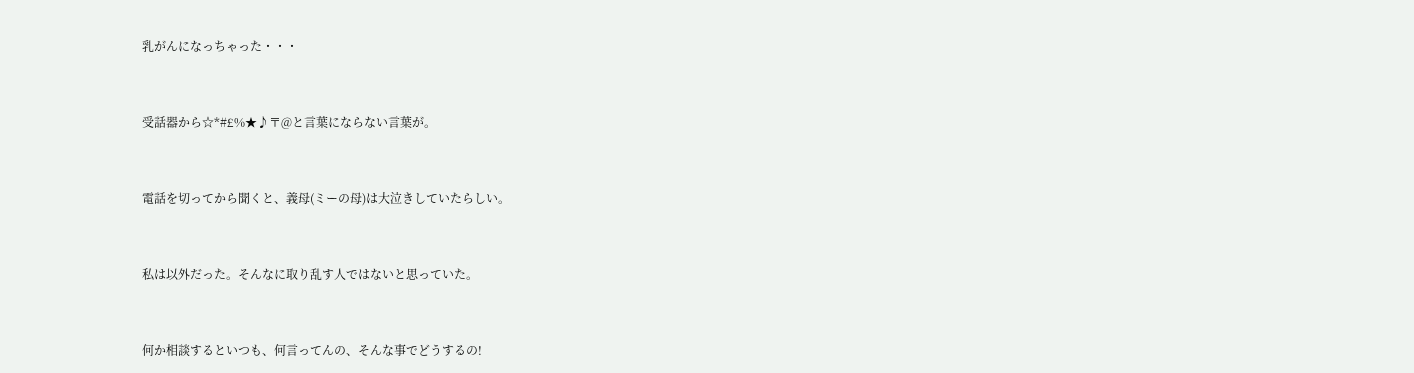乳がんになっちゃった・・・


受話器から☆*#£%★♪〒@と言葉にならない言葉が。


電話を切ってから聞くと、義母(ミーの母)は大泣きしていたらしい。


私は以外だった。そんなに取り乱す人ではないと思っていた。


何か相談するといつも、何言ってんの、そんな事でどうするの!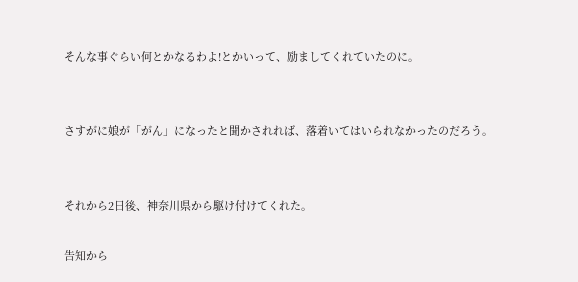そんな事ぐらい何とかなるわよ!とかいって、励ましてくれていたのに。


さすがに娘が「がん」になったと聞かされれば、落着いてはいられなかったのだろう。


それから2日後、神奈川県から駆け付けてくれた。

告知から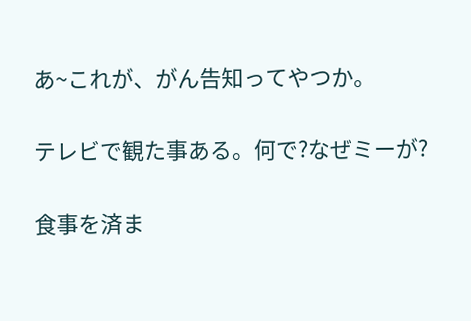あ~これが、がん告知ってやつか。


テレビで観た事ある。何で?なぜミーが?


食事を済ま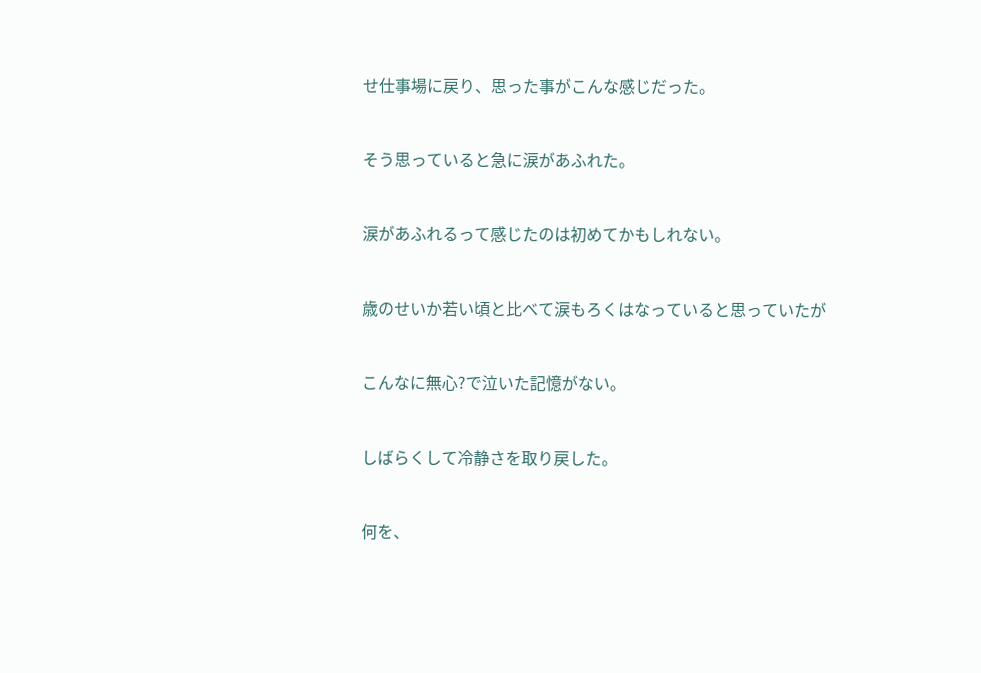せ仕事場に戻り、思った事がこんな感じだった。


そう思っていると急に涙があふれた。


涙があふれるって感じたのは初めてかもしれない。


歳のせいか若い頃と比べて涙もろくはなっていると思っていたが


こんなに無心?で泣いた記憶がない。


しばらくして冷静さを取り戻した。


何を、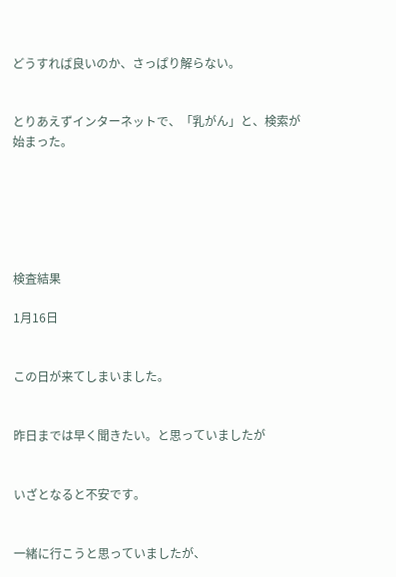どうすれば良いのか、さっぱり解らない。


とりあえずインターネットで、「乳がん」と、検索が始まった。






検査結果

1月16日


この日が来てしまいました。


昨日までは早く聞きたい。と思っていましたが


いざとなると不安です。


一緒に行こうと思っていましたが、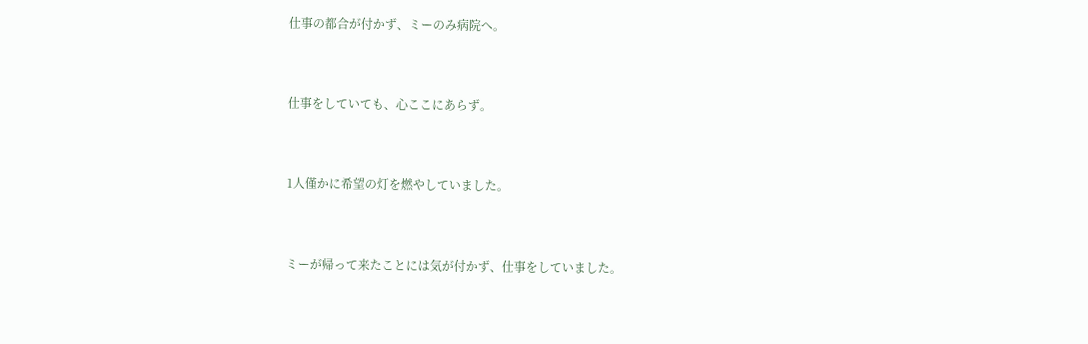仕事の都合が付かず、ミーのみ病院へ。


仕事をしていても、心ここにあらず。


1人僅かに希望の灯を燃やしていました。


ミーが帰って来たことには気が付かず、仕事をしていました。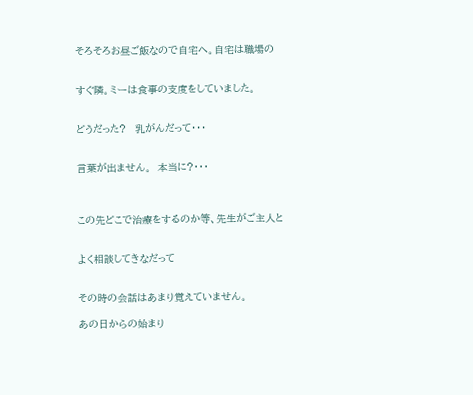そろそろお昼ご飯なので自宅へ。自宅は職場の


すぐ隣。ミーは食事の支度をしていました。


どうだった?   乳がんだって・・・


言葉が出ません。  本当に?・・・



この先どこで治療をするのか等、先生がご主人と


よく相談してきなだって


その時の会話はあまり覚えていません。

あの日からの始まり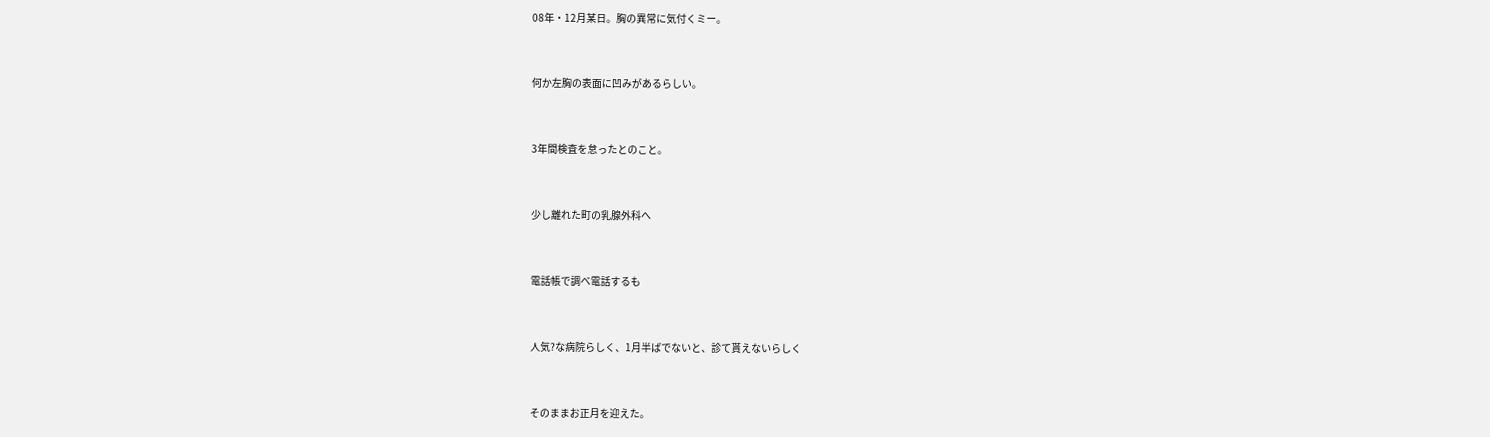08年・12月某日。胸の異常に気付くミー。


何か左胸の表面に凹みがあるらしい。


3年間検査を怠ったとのこと。


少し離れた町の乳腺外科へ


電話帳で調べ電話するも


人気?な病院らしく、1月半ばでないと、診て貰えないらしく


そのままお正月を迎えた。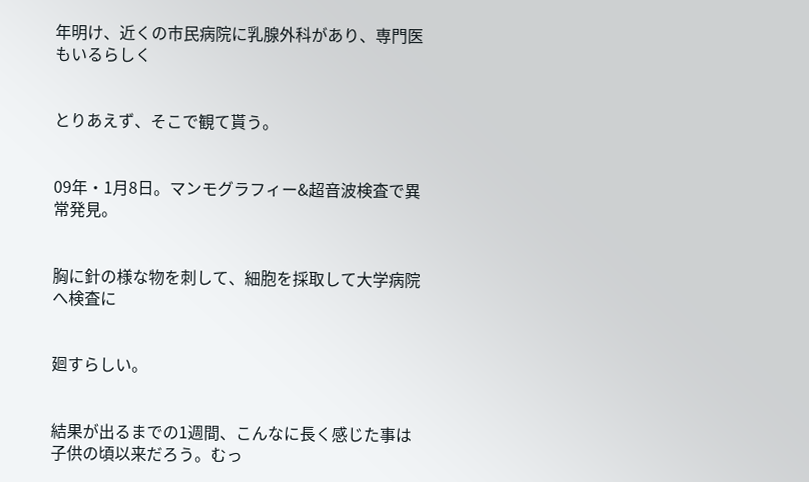年明け、近くの市民病院に乳腺外科があり、専門医もいるらしく


とりあえず、そこで観て貰う。


09年・1月8日。マンモグラフィー&超音波検査で異常発見。


胸に針の様な物を刺して、細胞を採取して大学病院へ検査に


廻すらしい。


結果が出るまでの1週間、こんなに長く感じた事は子供の頃以来だろう。むっ